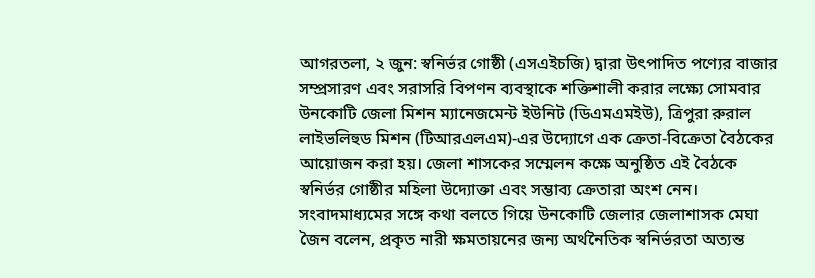আগরতলা, ২ জুন: স্বনির্ভর গোষ্ঠী (এসএইচজি) দ্বারা উৎপাদিত পণ্যের বাজার সম্প্রসারণ এবং সরাসরি বিপণন ব্যবস্থাকে শক্তিশালী করার লক্ষ্যে সোমবার উনকোটি জেলা মিশন ম্যানেজমেন্ট ইউনিট (ডিএমএমইউ), ত্রিপুরা রুরাল লাইভলিহুড মিশন (টিআরএলএম)-এর উদ্যোগে এক ক্রেতা-বিক্রেতা বৈঠকের আয়োজন করা হয়। জেলা শাসকের সম্মেলন কক্ষে অনুষ্ঠিত এই বৈঠকে স্বনির্ভর গোষ্ঠীর মহিলা উদ্যোক্তা এবং সম্ভাব্য ক্রেতারা অংশ নেন।
সংবাদমাধ্যমের সঙ্গে কথা বলতে গিয়ে উনকোটি জেলার জেলাশাসক মেঘা জৈন বলেন, প্রকৃত নারী ক্ষমতায়নের জন্য অর্থনৈতিক স্বনির্ভরতা অত্যন্ত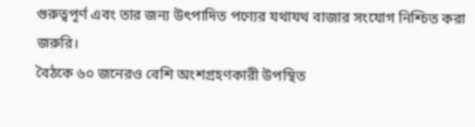গুরুত্বপূর্ণ এবং তার জন্য উৎপাদিত পণ্যের যথাযথ বাজার সংযোগ নিশ্চিত করা জরুরি।
বৈঠকে ৬০ জনেরও বেশি অংশগ্রহণকারী উপস্থিত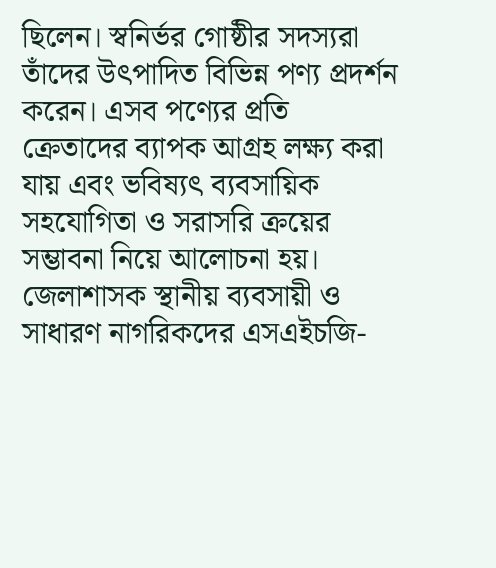ছিলেন। স্বনির্ভর গোষ্ঠীর সদস্যরা তাঁদের উৎপাদিত বিভিন্ন পণ্য প্রদর্শন করেন। এসব পণ্যের প্রতি ক্রেতাদের ব্যাপক আগ্রহ লক্ষ্য করা যায় এবং ভবিষ্যৎ ব্যবসায়িক সহযোগিতা ও সরাসরি ক্রয়ের সম্ভাবনা নিয়ে আলোচনা হয়।
জেলাশাসক স্থানীয় ব্যবসায়ী ও সাধারণ নাগরিকদের এসএইচজি-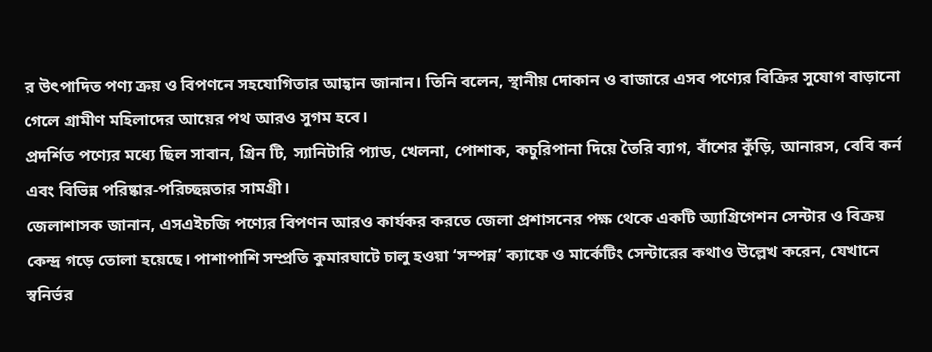র উৎপাদিত পণ্য ক্রয় ও বিপণনে সহযোগিতার আহ্বান জানান। তিনি বলেন, স্থানীয় দোকান ও বাজারে এসব পণ্যের বিক্রির সুযোগ বাড়ানো গেলে গ্রামীণ মহিলাদের আয়ের পথ আরও সুগম হবে।
প্রদর্শিত পণ্যের মধ্যে ছিল সাবান, গ্রিন টি, স্যানিটারি প্যাড, খেলনা, পোশাক, কচুরিপানা দিয়ে তৈরি ব্যাগ, বাঁশের কুঁড়ি, আনারস, বেবি কর্ন এবং বিভিন্ন পরিষ্কার-পরিচ্ছন্নতার সামগ্রী।
জেলাশাসক জানান, এসএইচজি পণ্যের বিপণন আরও কার্যকর করতে জেলা প্রশাসনের পক্ষ থেকে একটি অ্যাগ্রিগেশন সেন্টার ও বিক্রয় কেন্দ্র গড়ে তোলা হয়েছে। পাশাপাশি সম্প্রতি কুমারঘাটে চালু হওয়া ‘সম্পন্ন’ ক্যাফে ও মার্কেটিং সেন্টারের কথাও উল্লেখ করেন, যেখানে স্বনির্ভর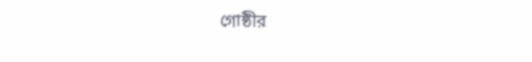গোষ্ঠীর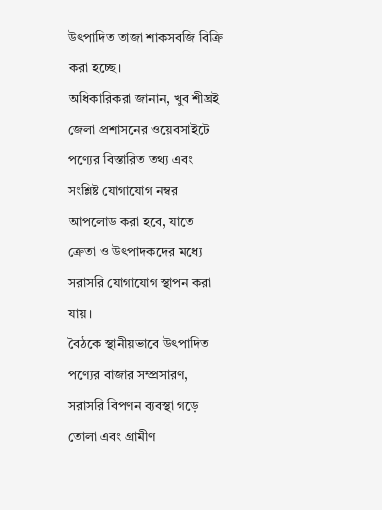উৎপাদিত তাজা শাকসবজি বিক্রি করা হচ্ছে।
অধিকারিকরা জানান, খুব শীঘ্রই জেলা প্রশাসনের ওয়েবসাইটে পণ্যের বিস্তারিত তথ্য এবং সংশ্লিষ্ট যোগাযোগ নম্বর আপলোড করা হবে, যাতে ক্রেতা ও উৎপাদকদের মধ্যে সরাসরি যোগাযোগ স্থাপন করা যায়।
বৈঠকে স্থানীয়ভাবে উৎপাদিত পণ্যের বাজার সম্প্রসারণ, সরাসরি বিপণন ব্যবস্থা গড়ে তোলা এবং গ্রামীণ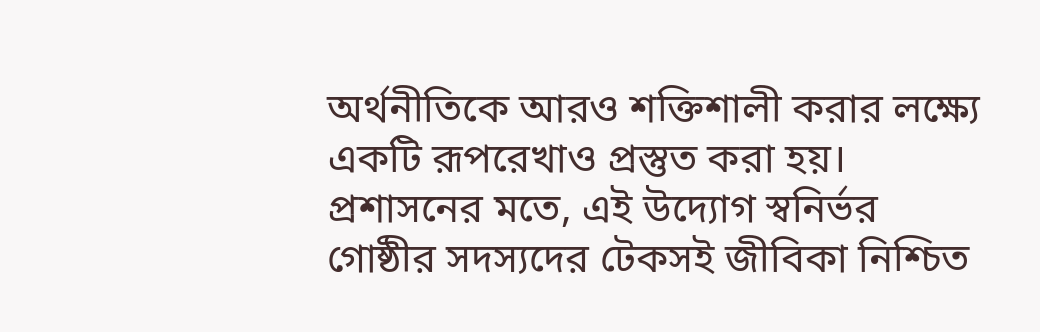অর্থনীতিকে আরও শক্তিশালী করার লক্ষ্যে একটি রূপরেখাও প্রস্তুত করা হয়। প্রশাসনের মতে, এই উদ্যোগ স্বনির্ভর গোষ্ঠীর সদস্যদের টেকসই জীবিকা নিশ্চিত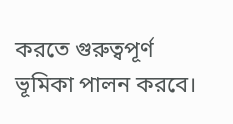করতে গুরুত্বপূর্ণ ভূমিকা পালন করবে।